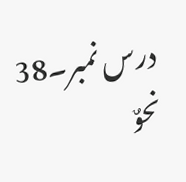درس نمبر۔38 نحوٌ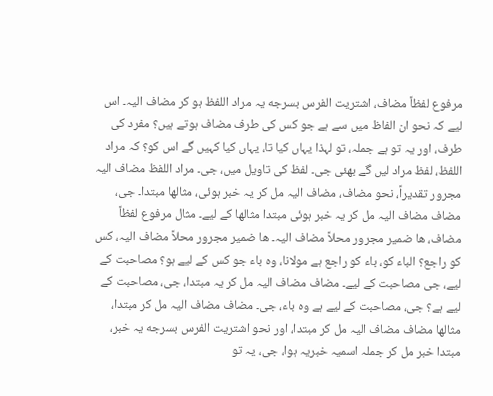مرفوع لفظاً مضاف، اشتريت الفرس بسرجه یہ مراد اللفظ ہو کر مضاف الیہ۔ اس لیے کہ نحو ان الفاظ میں سے ہے جو کس کی طرف مضاف ہوتے ہیں؟ مفرد کی طرف، اور یہ تو ہے جملہ، تو لہذا یہاں کیا تا، یہاں کیا کہیں گے اس کو؟ کہ مراد اللفظ، لفظ مراد لیں گے بھئی جی۔ لفظ کی تاویل میں، جی۔ مراد اللفظ مضاف الیہ مجرور تقدیراً، نحو مضاف، مضاف الیہ مل کر یہ خبر ہوئی، مثالها مبتدا۔ جی، مضاف مضاف الیہ مل کر یہ خبر ہوئی مبتدا مثالها کے لیے۔ مثال مرفوع لفظاً مضاف، ها ضمیر مجرور محلاً مضاف الیہ۔ ها ضمیر مجرور محلاً مضاف الیہ، کس کو راجع؟ الباء کو، باء کو راجع ہے مولانا، وہ باء جو کس کے لیے ہو؟ مصاحبت کے لیے، جی مصاحبت کے لیے۔ مضاف مضاف الیہ مل کر یہ مبتدا، جی، مصاحبت کے لیے ہے؟ جی، مصاحبت کے لیے ہے وہ باء، جی۔ مضاف مضاف الیہ مل کر مبتدا، مثالها مضاف مضاف الیہ مل کر مبتدا، اور نحو اشتريت الفرس بسرجه یہ خبر، مبتدا خبر مل کر جملہ اسمیہ خبریہ ہوا، جی، یہ تو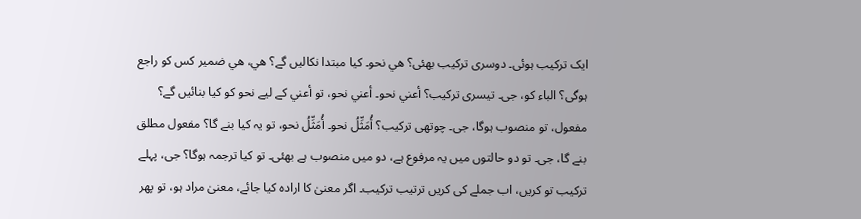ایک ترکیب ہوئی۔ دوسری ترکیب بھئی؟ هي نحو۔ کیا مبتدا نکالیں گے؟ هي، هي ضمیر کس کو راجع ہوگی؟ الباء کو، جی۔ تیسری ترکیب؟ أعني نحو۔ أعني نحو، تو أعني کے لیے نحو کو کیا بنائیں گے؟ مفعول، تو منصوب ہوگا، جی۔ چوتھی ترکیب؟ أُمَثِّلُ نحو۔ أُمَثِّلُ نحو، تو یہ کیا بنے گا؟ مفعول مطلق بنے گا، جی۔ تو دو حالتوں میں یہ مرفوع ہے، دو میں منصوب ہے بھئی۔ تو کیا ترجمہ ہوگا؟ جی، پہلے ترکیب تو کریں، اب جملے کی کریں ترتیب ترکیب۔ اگر معنیٰ کا ارادہ کیا جائے، معنیٰ مراد ہو، تو پھر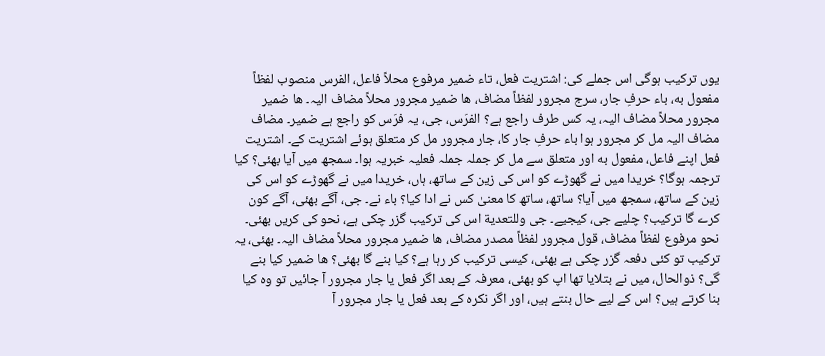یوں ترکیب ہوگی اس جملے کی: اشتريت فعل، تاء ضمیر مرفوع محلاً فاعل، الفرس منصوب لفظاً مفعول به، باء حرفِ جار، سرج مجرور لفظاً مضاف، ها ضمیر مجرور محلاً مضاف الیہ۔ ها ضمیر مجرور محلاً مضاف الیہ، یہ کس طرف راجع ہے؟ الفرَس، جی، یہ فرَس کو راجع ہے ضمیر۔ مضاف مضاف الیہ مل کر مجرور ہوا باء حرفِ جار کا، جار مجرور مل کر متعلق ہوئے اشتريت کے۔ اشتريت فعل اپنے فاعل، مفعول به اور متعلق سے مل کر جملہ جملہ فعلیہ خبریہ ہوا۔ سمجھ میں آیا بھئی؟ کیا ترجمہ ہوگا؟ خریدا میں نے گھوڑے کو اس کی زین کے ساتھ، ہاں، خریدا میں نے گھوڑے کو اس کی زین کے ساتھ، سمجھ میں آیا؟ ساتھ، ساتھ کا معنیٰ کس نے ادا کیا؟ باء نے۔ جی، آگے بھئی، آگے کون کرے گا ترکیب؟ چلیے جی، کیجیے۔ جی وللتعدية اس کی ترکیب گزر چکی ہے، نحو کی کریں بھئی۔ نحو مرفوع لفظاً مضاف، قول مجرور لفظاً مصدر مضاف، ها ضمیر مجرور محلاً مضاف الیہ۔ بھئی، یہ ترکیب تو کئی دفعہ گزر چکی ہے بھئی، کیسی ترکیب کر رہا ہے؟ کیا بنے گا بھئی؟ ها ضمیر کیا بنے گی؟ ذوالحال، میں نے بتلایا تھا اپ کو بھئی، معرفہ کے بعد اگر فعل یا جار مجرور آ جائیں تو وہ کیا بنا کرتے ہیں؟ اس کے لیے حال بنتے ہیں، اور اگر نکرہ کے بعد فعل یا جار مجرور آ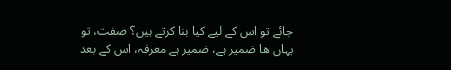جائے تو اس کے لیے کیا بنا کرتے ہیں؟ صفت، تو یہاں ها ضمیر ہے، ضمیر ہے معرفہ، اس کے بعد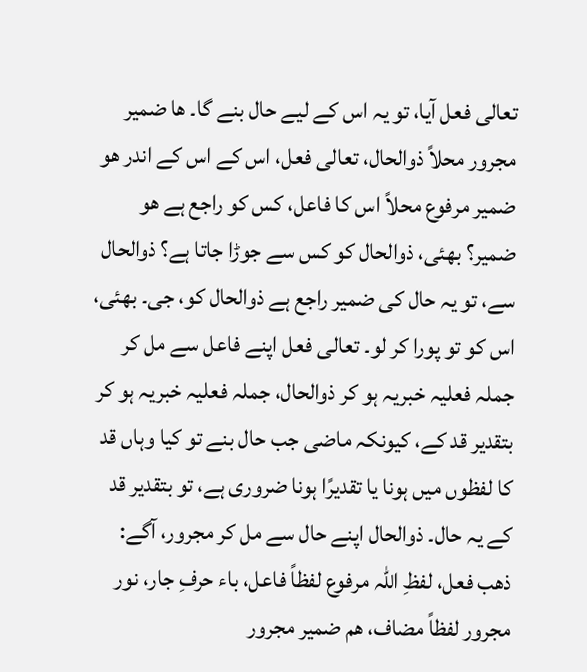تعالى فعل آیا، تو یہ اس کے لیے حال بنے گا۔ ها ضمیر مجرور محلاً ذوالحال، تعالى فعل، اس کے اس کے اندر هو ضمیر مرفوع محلاً اس کا فاعل، کس کو راجع ہے هو ضمیر؟ بھئی، ذوالحال کو کس سے جوڑا جاتا ہے؟ ذوالحال سے، تو یہ حال کی ضمیر راجع ہے ذوالحال کو، جی۔ بھئی، اس کو تو پورا کر لو۔ تعالى فعل اپنے فاعل سے مل کر جملہ فعلیہ خبریہ ہو کر ذوالحال، جملہ فعلیہ خبریہ ہو کر بتقدیر قد کے، کیونکہ ماضی جب حال بنے تو کیا وہاں قد کا لفظوں میں ہونا یا تقدیرًا ہونا ضروری ہے، تو بتقدیر قد کے یہ حال۔ ذوالحال اپنے حال سے مل کر مجرور، آگے: ذهب فعل، لفظِ اللہ مرفوع لفظاً فاعل، باء حرفِ جار، نور مجرور لفظاً مضاف، هم ضمیر مجرور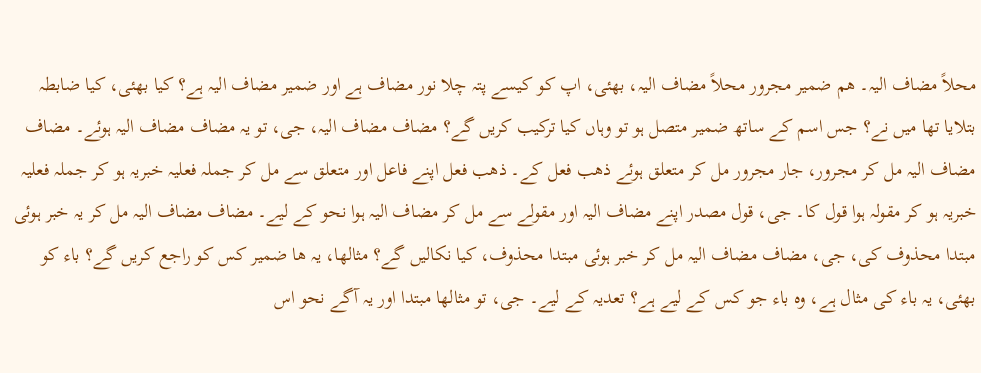محلاً مضاف الیہ۔ هم ضمیر مجرور محلاً مضاف الیہ، بھئی، اپ کو کیسے پتہ چلا نور مضاف ہے اور ضمیر مضاف الیہ ہے؟ کیا بھئی، کیا ضابطہ بتلایا تھا میں نے؟ جس اسم کے ساتھ ضمیر متصل ہو تو وہاں کیا ترکیب کریں گے؟ مضاف مضاف الیہ، جی، تو یہ مضاف مضاف الیہ ہوئے۔ مضاف مضاف الیہ مل کر مجرور، جار مجرور مل کر متعلق ہوئے ذهب فعل کے۔ ذهب فعل اپنے فاعل اور متعلق سے مل کر جملہ فعلیہ خبریہ ہو کر جملہ فعلیہ خبریہ ہو کر مقولہ ہوا قول کا۔ جی، قول مصدر اپنے مضاف الیہ اور مقولے سے مل کر مضاف الیہ ہوا نحو کے لیے۔ مضاف مضاف الیہ مل کر یہ خبر ہوئی مبتدا محذوف کی، جی، مضاف مضاف الیہ مل کر خبر ہوئی مبتدا محذوف، کیا نکالیں گے؟ مثالها، یہ ها ضمیر کس کو راجع کریں گے؟ باء کو بھئی، یہ باء کی مثال ہے، وہ باء جو کس کے لیے ہے؟ تعدیہ کے لیے۔ جی، تو مثالها مبتدا اور یہ آگے نحو اس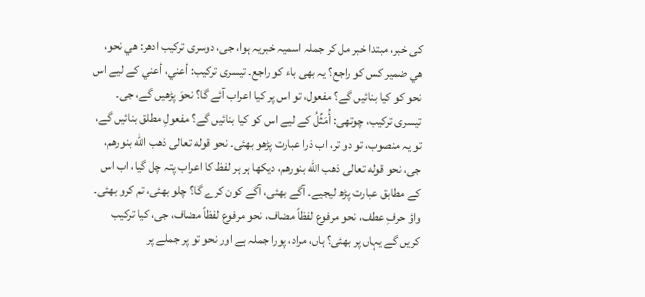کی خبر، مبتدا خبر مل کر جملہ اسمیہ خبریہ ہوا، جی، دوسری ترکیب ادھر: هي نحو، هي ضمیر کس کو راجع؟ یہ بھی باء کو راجع۔ تیسری ترکیب: أعني، أعني کے لیے اس نحو کو کیا بنائیں گے؟ مفعول، تو اس پر کیا اعراب آئے گا؟ نحوَ پڑھیں گے، جی۔ تیسری ترکیب، چوتھی: أُمَثِّلُ کے لیے اس کو کیا بنائیں گے؟ مفعولِ مطلق بنائیں گے، تو یہ منصوب، تو دو تر، اب ذرا عبارت پڑھو بھئی۔ نحو قوله تعالى ذهب الله بنورهم، جی، نحو قوله تعالى ذهب الله بنورهم، دیکھا ہر ہر لفظ کا اعراب پتہ چل گیا، اب اس کے مطابق عبارت پڑھ لیجیے۔ آگے بھئی، آگے کون کرے گا؟ چلو بھئی، تم کرو بھئی۔ واؤ حرفِ عطف، نحو مرفوع لفظاً مضاف، نحو مرفوع لفظاً مضاف، جی، کیا ترکیب کریں گے یہاں پر بھئی؟ ہاں، مراد، پورا جملہ ہے اور نحو تو پر جملے پر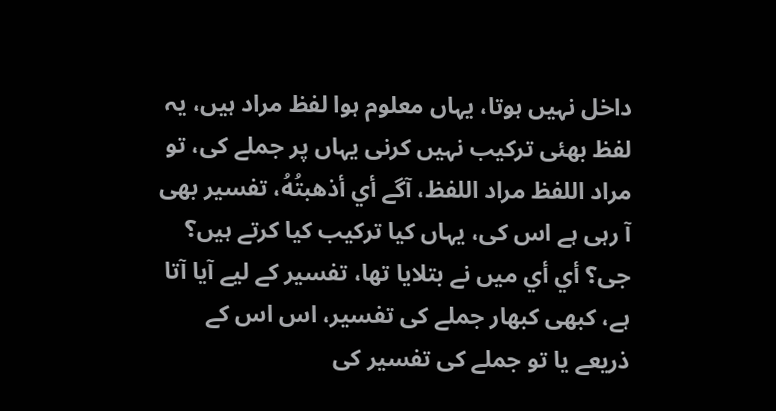داخل نہیں ہوتا، یہاں معلوم ہوا لفظ مراد ہیں، یہ لفظ بھئی ترکیب نہیں کرنی یہاں پر جملے کی، تو مراد اللفظ مراد اللفظ، آگے أي أذهبتُهُ، تفسیر بھی آ رہی ہے اس کی، یہاں کیا ترکیب کیا کرتے ہیں؟ جی؟ أي أي میں نے بتلایا تھا، تفسیر کے لیے آیا آتا ہے، کبھی کبھار جملے کی تفسیر، اس اس کے ذریعے یا تو جملے کی تفسیر کی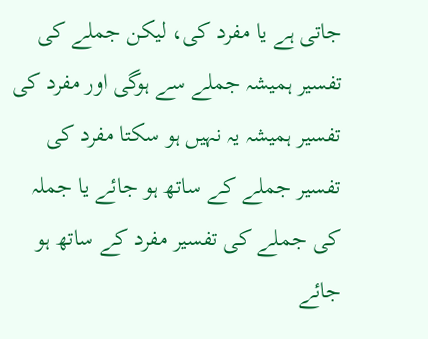جاتی ہے یا مفرد کی، لیکن جملے کی تفسیر ہمیشہ جملے سے ہوگی اور مفرد کی تفسیر ہمیشہ یہ نہیں ہو سکتا مفرد کی تفسیر جملے کے ساتھ ہو جائے یا جملہ کی جملے کی تفسیر مفرد کے ساتھ ہو جائے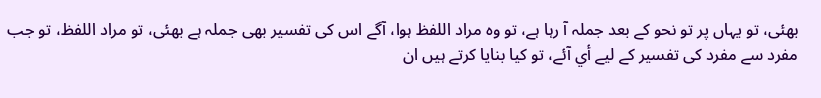بھئی، تو یہاں پر تو نحو کے بعد جملہ آ رہا ہے، تو وہ مراد اللفظ ہوا، آگے اس کی تفسیر بھی جملہ ہے بھئی، تو مراد اللفظ، تو جب مفرد سے مفرد کی تفسیر کے لیے أي آئے، تو کیا بنایا کرتے ہیں ان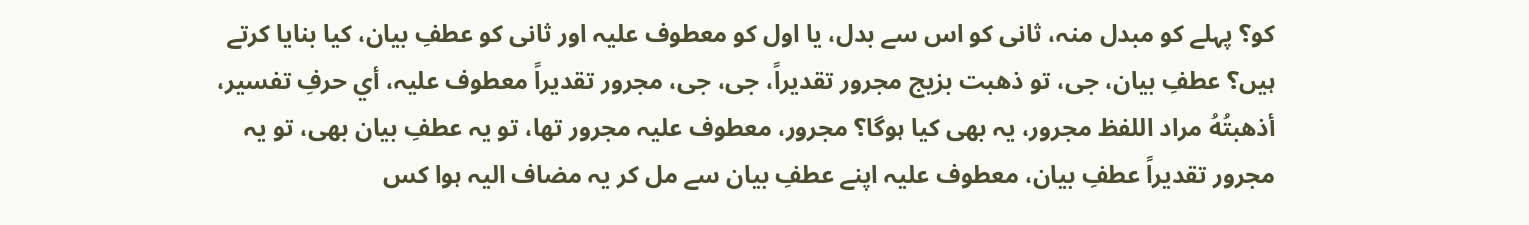کو؟ پہلے کو مبدل منہ، ثانی کو اس سے بدل، یا اول کو معطوف علیہ اور ثانی کو عطفِ بیان، کیا بنایا کرتے ہیں؟ عطفِ بیان، جی، تو ذهبت بزيج مجرور تقدیراً، جی، جی، مجرور تقدیراً معطوف علیہ، أي حرفِ تفسیر، أذهبتُهُ مراد اللفظ مجرور، یہ بھی کیا ہوگا؟ مجرور، معطوف علیہ مجرور تھا، تو یہ عطفِ بیان بھی، تو یہ مجرور تقدیراً عطفِ بیان، معطوف علیہ اپنے عطفِ بیان سے مل کر یہ مضاف الیہ ہوا کس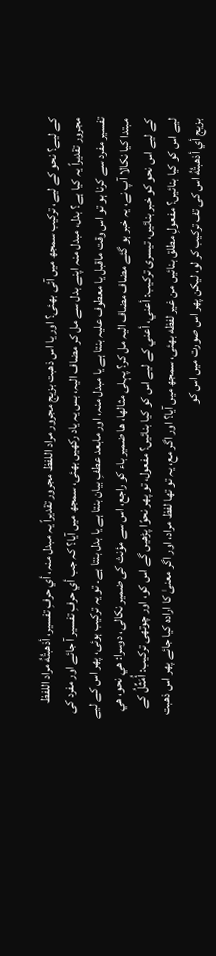کے لیے؟ نحو کے لیے، ترکیب سمجھ میں آئی بھئی؟ اور یا اس ذهبت بزيج مجرور مراد اللفظ مجرور تقدیراً یہ مبدل منہ، أي حرفِ تفسیر، أذهبتُهُ مراد اللفظ مجرور تقدیراً یہ کیا ہے؟ بدل، مبدل منہ اپنے بدل سے مل کر مضاف الیہ، بس یہ یاد رکھیں بھئی، سمجھ میں آیا؟ کہ جب أي حرفِ تفسیر آ جائے اور مفرد کی تفسیر مفرد سے کرنا ہو تو اس وقت ماقبل یا معطوف علیہ بنتا ہے یا مبدل منہ، اور مابعد عطفِ بیان بنتا ہے یا بدل بنتا ہے۔ تو یہ ترکیب ہوئی، پھر اس کے لیے مبتدا کیا نکالا آپ نے، یہ خبر ہو گئے مضاف مضاف الیہ مل کر؟ پہلی مثالها، ها ضمیر باء کو راجع، اس سے مؤنث کی ضمیر نکالی، دوسرا: هي نحو، هي کے لیے اس نحو کو خبر بنائیں، تیسری ترکیب: أعني، أعني کے لیے اس کو کیا بنائیں؟ مفعول، تو پھر نحوًا پڑھیں گے اس کو، اور چوتھی ترکیب: أُمَثِّلُ کے لیے اس کو کیا بنائیں؟ مفعولِ مطلق بنائیں من غير لفظه بھئی، سمجھ میں آیا؟ اور اگر مع، یہ تو تھا لفظ مراد، اور اگر معنیٰ کا ارادہ کیا جائے پھر اس ذهبت بزيج أي أذهبتُهُ اس کی تف ترکیب کر لو، لیکن پھر اس صورت میں اس کو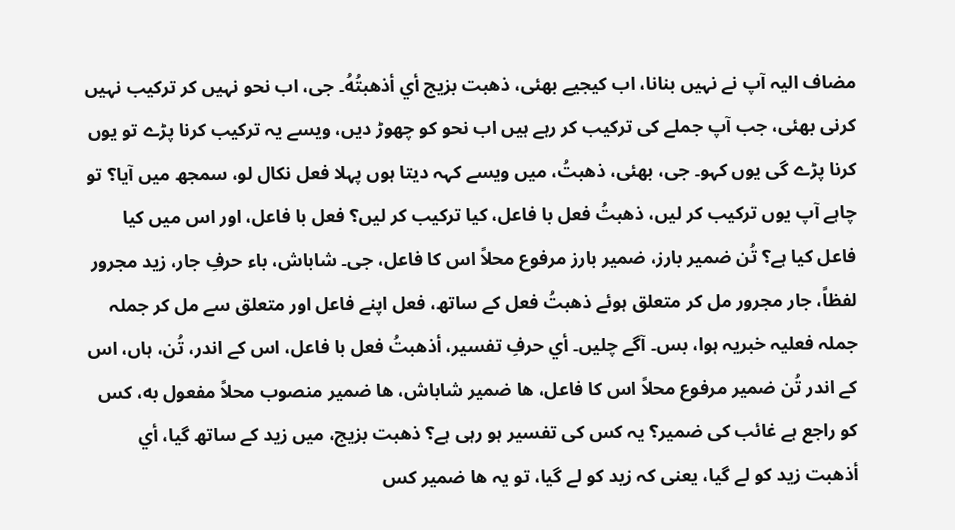مضاف الیہ آپ نے نہیں بنانا، اب کیجیے بھئی، ذهبت بزيج أي أذهبتُهُ۔ جی، اب نحو نہیں کر ترکیب نہیں کرنی بھئی، جب آپ جملے کی ترکیب کر رہے ہیں اب نحو کو چھوڑ دیں، ویسے یہ ترکیب کرنا پڑے تو یوں کرنا پڑے گی یوں کہو۔ جی، بھئی، ذهبتُ، میں ویسے کہہ دیتا ہوں پہلا فعل نکال لو، سمجھ میں آیا؟ تو چاہے آپ یوں ترکیب کر لیں، ذهبتُ فعل با فاعل، کیا ترکیب کر لیں؟ فعل با فاعل، اور اس میں کیا فاعل کیا ہے؟ تُن ضمیر بارز، ضمیر بارز مرفوع محلاً اس کا فاعل، جی۔ شاباش، باء حرفِ جار، زيد مجرور لفظاً، جار مجرور مل کر متعلق ہوئے ذهبتُ فعل کے ساتھ، فعل اپنے فاعل اور متعلق سے مل کر جملہ جملہ فعلیہ خبریہ ہوا، بس۔ آگے چلیں۔ أي حرفِ تفسیر، أذهبتُ فعل با فاعل، اس کے اندر، تُن، ہاں، اس کے اندر تُن ضمیر مرفوع محلاً اس کا فاعل، ها ضمیر شاباش، ها ضمیر منصوب محلاً مفعول به، کس کو راجع ہے غائب کی ضمیر؟ یہ کس کی تفسیر ہو رہی ہے؟ ذهبت بزيج، میں زید کے ساتھ گیا، أي أذهبت زید کو لے گیا، یعنی کہ زید کو لے گیا، تو یہ ها ضمیر کس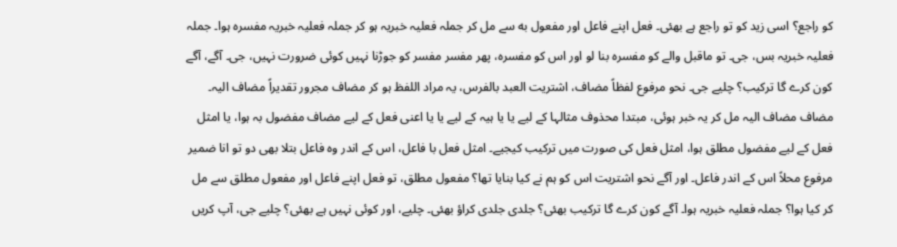کو راجع؟ اسی زید کو تو راجع ہے بھئی۔ فعل اپنے فاعل اور مفعول به سے مل کر جملہ فعلیہ خبریہ ہو کر جملہ فعلیہ خبریہ مفسرہ ہوا۔ جملہ فعلیہ خبریہ بس، جی۔ تو ماقبل والے کو مفسرہ بنا لو اور اس کو مفسرہ، پھر مفسر مفسر کو جوڑنا نہیں کوئی ضرورت نہیں، جی۔ آگے، آگے کون کرے گا ترکیب؟ چلیے جی۔ نحو مرفوع لفظاً مضاف، اشتريت العبد بالفرس، یہ مراد اللفظ ہو کر مضاف مجرور تقدیراً مضاف الیہ۔ مضاف مضاف الیہ مل کر یہ خبر ہوئی، مبتدا محذوف مثالہا کے لیے یا یا ہیہ کے لیے یا یا اعنی فعل کے لیے مضاف مفضول بہ ہوا، یا امثل فعل کے لیے مفضول مطلق ہوا، امثل فعل کی صورت میں ترکیب کیجیے۔ امثل فعل با فاعل، اس کے اندر وہ فاعل بتلا بھی دو تو انا ضمیر مرفوع محلاً اس کے اندر فاعل۔ اور آگے نحو اشتريت اس کو ہم نے کیا بنایا تھا؟ مفعول مطلق، تو فعل اپنے فاعل اور مفعول مطلق سے مل کر کیا ہوا؟ جملہ فعلیہ خبریہ ہوا۔ آگے کون کرے گا ترکیب بھئی؟ جلدی جلدی کراؤ بھئی۔ چلیے، اور کوئی نہیں ہے بھئی؟ چلیے جی، آپ کریں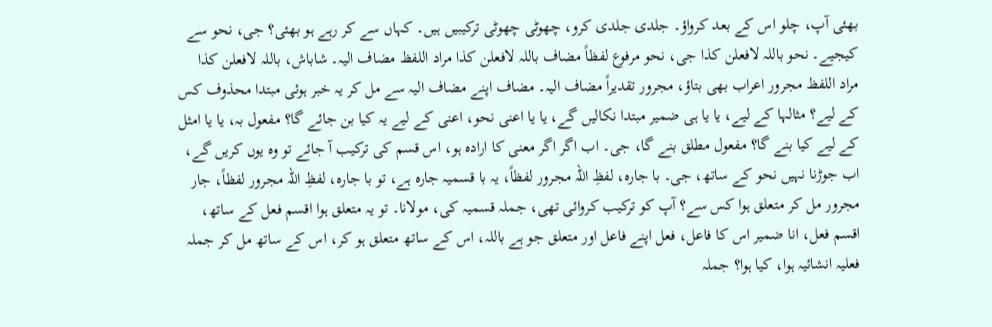بھئی آپ، چلو اس کے بعد کرواؤ۔ جلدی جلدی کرو، چھوٹی چھوٹی ترکیبیں ہیں۔ کہاں سے کر رہے ہو بھئی؟ جی، نحو سے کیجیے۔ نحو باللہ لافعلن کذا جی، نحو مرفوع لفظاً مضاف باللہ لافعلن کذا مراد اللفظ مضاف الیہ۔ شاباش، باللہ لافعلن کذا مراد اللفظ مجرور اعراب بھی بتاؤ، مجرور تقدیراً مضاف الیہ۔ مضاف اپنے مضاف الیہ سے مل کر یہ خبر ہوئی مبتدا محذوف کس کے لیے؟ مثالہا کے لیے، یا یا ہی ضمیر مبتدا نکالیں گے، یا یا اعنی نحو، اعنی کے لیے یہ کیا بن جائے گا؟ مفعول بہ، یا یا امثل کے لیے کیا بنے گا؟ مفعول مطلق بنے گا، جی۔ اب اگر اگر معنی کا ارادہ ہو، اس قسم کی ترکیب آ جائے تو وہ یوں کریں گے، اب جوڑنا نہیں نحو کے ساتھ، جی۔ با جارہ، لفظِ اللہ مجرور لفظاً، یہ با قسمیہ جارہ ہے، تو با جارہ، لفظِ اللہ مجرور لفظاً، جار مجرور مل کر متعلق ہوا کس سے؟ آپ کو ترکیب کروائی تھی، جملہ قسمیہ کی، مولانا۔ تو یہ متعلق ہوا اقسم فعل کے ساتھ، اقسم فعل، انا ضمیر اس کا فاعل، فعل اپنے فاعل اور متعلق جو ہے باللہ، اس کے ساتھ متعلق ہو کر، اس کے ساتھ مل کر جملہ فعلیہ انشائیہ ہوا، کیا ہوا؟ جملہ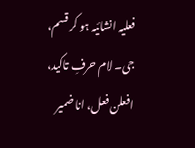فعلیہ انشائیہ ہو کر قسم، جی۔ لام حرفِ تاکید، افعلن فعل، انا ضمیر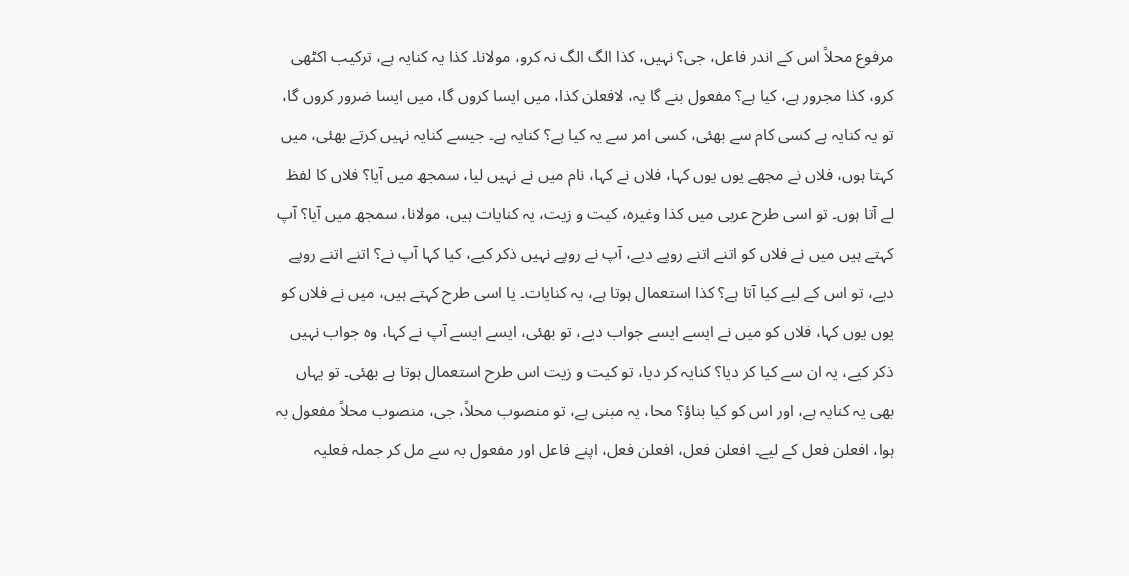مرفوع محلاً اس کے اندر فاعل، جی؟ نہیں، کذا الگ الگ نہ کرو، مولانا۔ کذا یہ کنایہ ہے، ترکیب اکٹھی کرو، کذا مجرور ہے، کیا ہے؟ مفعول بنے گا یہ، لافعلن کذا، میں ایسا کروں گا، میں ایسا ضرور کروں گا، تو یہ کنایہ ہے کسی کام سے بھئی، کسی امر سے یہ کیا ہے؟ کنایہ ہے۔ جیسے کنایہ نہیں کرتے بھئی، میں کہتا ہوں، فلاں نے مجھے یوں یوں کہا، فلاں نے کہا، نام میں نے نہیں لیا، سمجھ میں آیا؟ فلاں کا لفظ لے آتا ہوں۔ تو اسی طرح عربی میں کذا وغیرہ، کیت و زیت، یہ کنایات ہیں، مولانا، سمجھ میں آیا؟ آپ کہتے ہیں میں نے فلاں کو اتنے اتنے روپے دیے، آپ نے روپے نہیں ذکر کیے، کیا کہا آپ نے؟ اتنے اتنے روپے دیے، تو اس کے لیے کیا آتا ہے؟ کذا استعمال ہوتا ہے، یہ کنایات۔ یا اسی طرح کہتے ہیں، میں نے فلاں کو یوں یوں کہا، فلاں کو میں نے ایسے ایسے جواب دیے، تو بھئی، ایسے ایسے آپ نے کہا، وہ جواب نہیں ذکر کیے، یہ ان سے کیا کر دیا؟ کنایہ کر دیا، تو کیت و زیت اس طرح استعمال ہوتا ہے بھئی۔ تو یہاں بھی یہ کنایہ ہے، اور اس کو کیا بناؤ؟ محا، یہ مبنی ہے، تو منصوب محلاً، جی، منصوب محلاً مفعول بہ ہوا، افعلن فعل کے لیے۔ افعلن فعل، افعلن فعل، اپنے فاعل اور مفعول بہ سے مل کر جملہ فعلیہ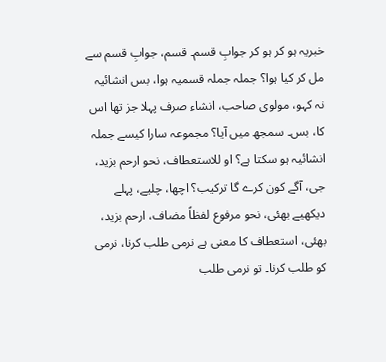خبریہ ہو کر ہو کر جوابِ قسم۔ قسم، جوابِ قسم سے مل کر کیا ہوا؟ جملہ جملہ قسمیہ ہوا، بس انشائیہ نہ کہو، مولوی صاحب، انشاء صرف پہلا جز تھا اس کا، بس۔ سمجھ میں آیا؟ مجموعہ سارا کیسے جملہ انشائیہ ہو سکتا ہے؟ او للاستعطاف، نحو ارحم بزيد، جی، آگے کون کرے گا ترکیب؟ اچھا، چلیے، پہلے دیکھیے بھئی، نحو مرفوع لفظاً مضاف، ارحم بزيد، بھئی، استعطاف کا معنی ہے نرمی طلب کرنا، نرمی کو طلب کرنا۔ تو نرمی طلب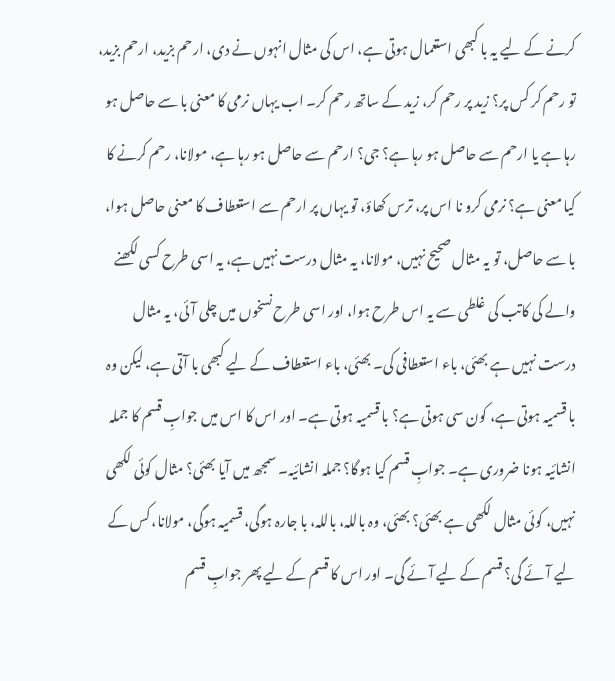کرنے کے لیے یہ با کبھی استعمال ہوتی ہے، اس کی مثال انہوں نے دی، ارحم بزيد، ارحم بزيد، تو رحم کر کس پر؟ زید پر رحم کر، زید کے ساتھ رحم کر۔ اب یہاں نرمی کا معنی با سے حاصل ہو رہا ہے یا ارحم سے حاصل ہو رہا ہے؟ جی؟ ارحم سے حاصل ہو رہا ہے، مولانا، رحم کرنے کا کیا معنی ہے؟ نرمی کرو نا اس پر، ترس کھاؤ، تو یہاں پر ارحم سے استعطاف کا معنی حاصل ہوا، با سے حاصل، تو یہ مثال صحیح نہیں، مولانا، یہ مثال درست نہیں ہے، یہ اسی طرح کسی لکھنے والے کی کاتب کی غلطی سے یہ اس طرح ہوا، اور اسی طرح نسخوں میں چلی آئی، یہ مثال درست نہیں ہے بھئی، باء استعطافی کی۔ بھئی، باء استعطاف کے لیے کبھی با آتی ہے، لیکن وہ با قسمیہ ہوتی ہے، کون سی ہوتی ہے؟ با قسمیہ ہوتی ہے۔ اور اس کا اس میں جوابِ قسم کا جملہ انشائیہ ہونا ضروری ہے۔ جوابِ قسم کیا ہوگا؟ جملہ انشائیہ۔ سمجھ میں آیا بھئی؟ مثال کوئی لکھی نہیں، کوئی مثال لکھی ہے بھئی؟ بھئی، وہ باللہ، باللہ، با جارہ ہوگی، قسمیہ ہوگی، مولانا، کس کے لیے آئے گی؟ قسم کے لیے آئے گی۔ اور اس کا قسم کے لیے پھر جوابِ قسم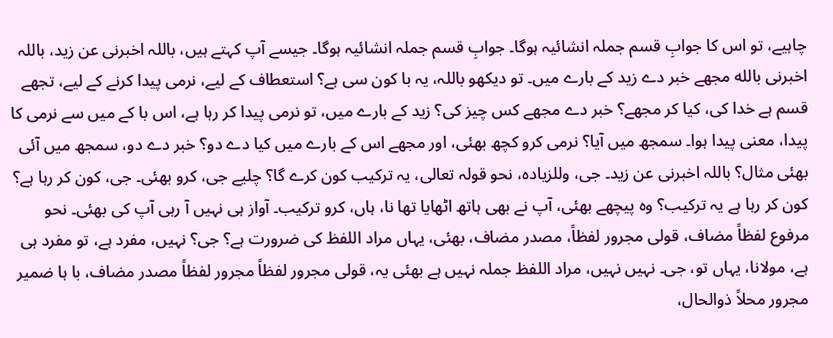چاہیے، تو اس کا جوابِ قسم جملہ انشائیہ ہوگا۔ جوابِ قسم جملہ انشائیہ ہوگا۔ جیسے آپ کہتے ہیں، باللہ اخبرنی عن زید، باللہ اخبرنی بالله مجھے خبر دے زید کے بارے میں۔ تو دیکھو باللہ، یہ با کون سی ہے؟ استعطاف کے لیے، نرمی پیدا کرنے کے لیے، تجھے قسم ہے خدا کی، کیا کر مجھے؟ خبر دے مجھے کس چیز کی؟ زید کے بارے میں، تو نرمی پیدا کر رہا ہے، اس با کے میں سے نرمی کا پیدا، معنی پیدا ہوا۔ سمجھ میں آیا؟ نرمی کرو کچھ بھئی، اور مجھے اس کے بارے میں کیا دے دو؟ خبر دے دو، سمجھ میں آئی بھئی مثال؟ باللہ اخبرنی عن زید۔ جی، وللزیادہ، نحو قولہ تعالی، یہ ترکیب کون کرے گا؟ چلیے جی، کرو بھئی۔ جی، کون کر رہا ہے؟ کون کر رہا ہے یہ ترکیب؟ وہ پیچھے بھئی، آپ نے بھی ہاتھ اٹھایا تھا نا، ہاں، کرو ترکیب۔ آواز ہی نہیں آ رہی آپ کی بھئی۔ نحو مرفوع لفظاً مضاف، قولی مجرور لفظاً، مصدر مضاف، بھئی، یہاں مراد اللفظ کی ضرورت ہے؟ جی؟ نہیں، مفرد ہے، تو مفرد ہی ہے، مولانا، یہاں تو، جی۔ نہیں نہیں، مراد اللفظ جملہ نہیں ہے بھئی یہ، قولی مجرور لفظاً مجرور لفظاً مصدر مضاف، با ہا ضمیر مجرور محلاً ذوالحال،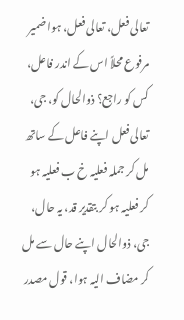تعالی فعل، تعالی فعل، ہوا ضمیر مرفوع محلاً اس کے اندر فاعل، کس کو راجع؟ ذوالحال کو، جی، تعالی فعل اپنے فاعل کے ساتھ مل کر جملہ فعلیہ خ ب فعلیہ ہو کر فعلیہ ہو کر بتقدیر قد، یہ حال، جی، ذوالحال اپنے حال سے مل کر مضاف الیہ ہوا، قول مصدر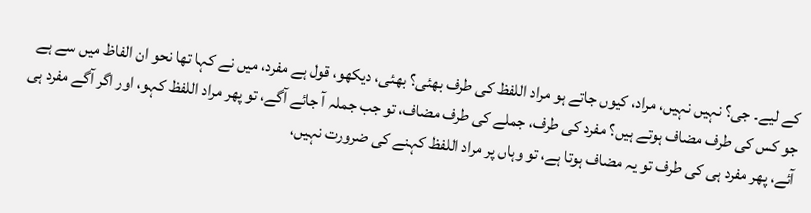کے لیے۔ جی؟ نہیں نہیں، مراد، کیوں جاتے ہو مراد اللفظ کی طرف بھئی؟ بھئی، دیکھو، قول ہے مفرد، میں نے کہا تھا نحو ان الفاظ میں سے ہے جو کس کی طرف مضاف ہوتے ہیں؟ مفرد کی طرف، جملے کی طرف مضاف، تو جب جملہ آ جائے آگے، تو پھر مراد اللفظ کہو، اور اگر آگے مفرد ہی آئے، پھر مفرد ہی کی طرف تو یہ مضاف ہوتا ہے، تو وہاں پر مراد اللفظ کہنے کی ضرورت نہیں،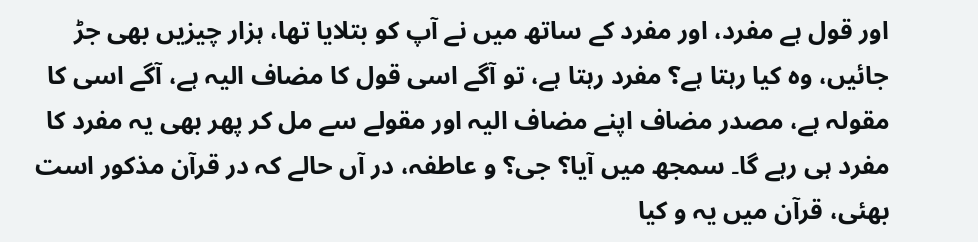اور قول ہے مفرد، اور مفرد کے ساتھ میں نے آپ کو بتلایا تھا، ہزار چیزیں بھی جڑ جائیں، وہ کیا رہتا ہے؟ مفرد رہتا ہے، تو آگے اسی قول کا مضاف الیہ ہے، آگے اسی کا مقولہ ہے، مصدر مضاف اپنے مضاف الیہ اور مقولے سے مل کر پھر بھی یہ مفرد کا مفرد ہی رہے گا۔ سمجھ میں آیا؟ جی؟ و عاطفہ، در آں حالے کہ در قرآن مذکور است بھئی، قرآن میں یہ و کیا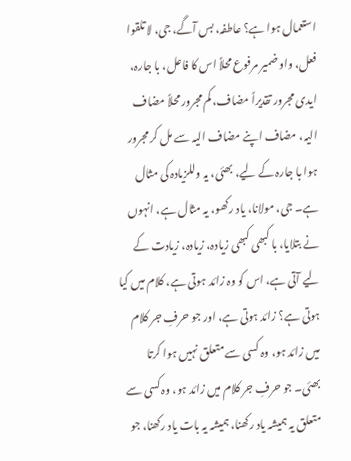استعمال ہوا ہے؟ عاطفہ، بس آگے، جی، لا تلقوا فعل، واو ضمیر مرفوع محلاً اس کا فاعل، با جارہ، ایدی مجرور تقدیراً مضاف، کم مجرور محلاً مضاف الیہ، مضاف اپنے مضاف الیہ سے مل کر مجرور ہوا با جارہ کے لیے، بھئی، یہ وللزیادہ کی مثال ہے۔ جی، مولانا، یاد رکھو، یہ مثال ہے، انہوں نے بتلایا، با کبھی کبھی زیادہ، زیادہ، زیادت کے لیے آتی ہے، اس کو وہ زائد ہوتی ہے، کلام میں کیا ہوتی ہے؟ زائد ہوتی ہے، اور جو حرفِ جر کلام میں زائد ہو، وہ کسی سے متعلق نہیں ہوا کرتا بھئی۔ جو حرفِ جر کلام میں زائد ہو، وہ کسی سے متعلق یہ ہمیشہ یاد رکھنا، ہمیشہ یہ بات یاد رکھنا، جو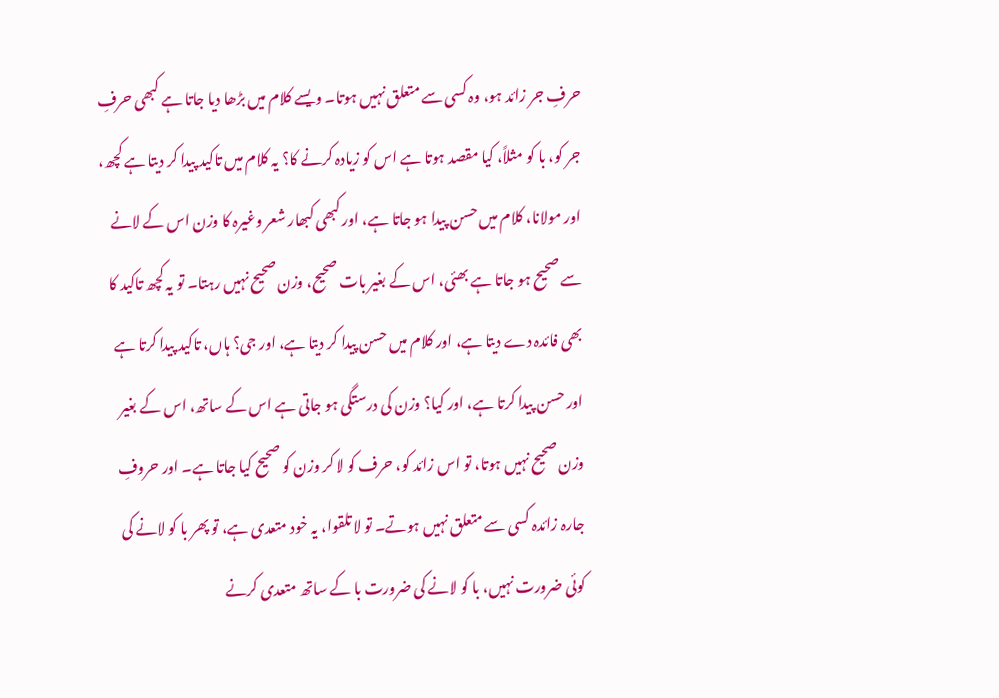حرفِ جر زائد ہو، وہ کسی سے متعلق نہیں ہوتا۔ ویسے کلام میں بڑھا دیا جاتا ہے کبھی حرفِ جر کو، با کو مثلاً، کیا مقصد ہوتا ہے اس کو زیادہ کرنے کا؟ یہ کلام میں تاکید پیدا کر دیتا ہے کچھ، اور مولانا، کلام میں حسن پیدا ہو جاتا ہے، اور کبھی کبھار شعر وغیرہ کا وزن اس کے لانے سے صحیح ہو جاتا ہے بھئی، اس کے بغیر بات صحیح، وزن صحیح نہیں رہتا۔ تو یہ کچھ تاکید کا بھی فائدہ دے دیتا ہے، اور کلام میں حسن پیدا کر دیتا ہے، اور جی؟ ہاں، تاکید پیدا کرتا ہے اور حسن پیدا کرتا ہے، اور کیا؟ وزن کی درستگی ہو جاتی ہے اس کے ساتھ، اس کے بغیر وزن صحیح نہیں ہوتا، تو اس زائد کو، حرف کو لا کر وزن کو صحیح کیا جاتا ہے۔ اور حروفِ جارہ زائدہ کسی سے متعلق نہیں ہوتے۔ تو لا تلقوا، یہ خود متعدی ہے، تو پھر با کو لانے کی کوئی ضرورت نہیں، با کو لانے کی ضرورت با کے ساتھ متعدی کرنے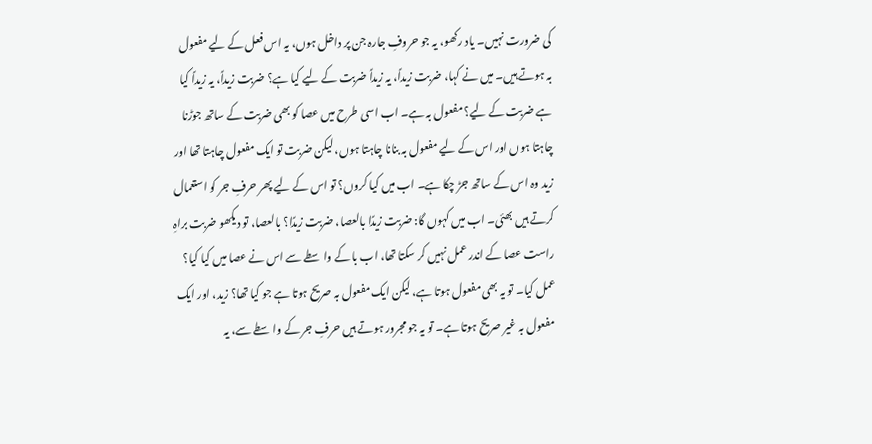کی ضرورت نہیں۔ یاد رکھو، یہ جو حروفِ جارہ جن پر داخل ہوں، یہ اس فعل کے لیے مفعول بہ ہوتے ہیں۔ میں نے کہا، ضربت زیداً، یہ زیداً ضربت کے لیے کیا ہے؟ ضربت زیداً، یہ زیداً کیا ہے ضربت کے لیے؟ مفعول بہ ہے۔ اب اسی طرح میں عصا کو بھی ضربت کے ساتھ جوڑنا چاہتا ہوں اور اس کے لیے مفعول بہ بنانا چاہتا ہوں، لیکن ضربت تو ایک مفعول چاہتا تھا اور زید وہ اس کے ساتھ جڑ چکا ہے۔ اب میں کیا کروں؟ تو اس کے لیے پھر حرفِ جر کو استعمال کرتے ہیں بھئی۔ اب میں کہوں گا: ضربت زیدًا بالعصا، ضربت زیدًا؟ بالعصا، تو دیکھو ضربت براہِ راست عصا کے اندر عمل نہیں کر سکتا تھا، اب با کے واسطے سے اس نے عصا میں کیا کیا؟ عمل کیا۔ تو یہ بھی مفعول ہوتا ہے، لیکن ایک مفعول بہ صریح ہوتا ہے جو کیا تھا؟ زید، اور ایک مفعول بہ غیر صریح ہوتا ہے۔ تو یہ جو مجرور ہوتے ہیں حرفِ جر کے واسطے سے، یہ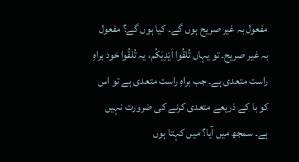مفعول بہ غیر صریح ہوں گے۔ کیا ہوں گے؟ مفعول بہ غیر صریح۔ تو یہاں تُلقُوا اَیْدِیَکُم، یہ تُلقُوا خود براہِ راست متعدی ہے۔ جب براہِ راست متعدی ہے تو اس کو با کے ذریعے متعدی کرنے کی ضرورت نہیں ہے۔ سمجھ میں آیا؟ میں کہتا ہوں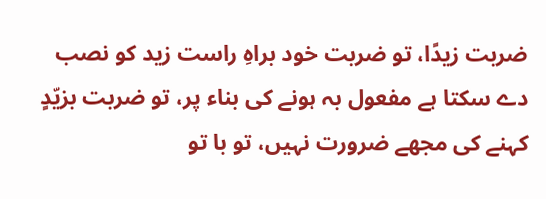ضربت زیدًا، تو ضربت خود براہِ راست زید کو نصب دے سکتا ہے مفعول بہ ہونے کی بناء پر، تو ضربت بزیّدٍ کہنے کی مجھے ضرورت نہیں، تو با تو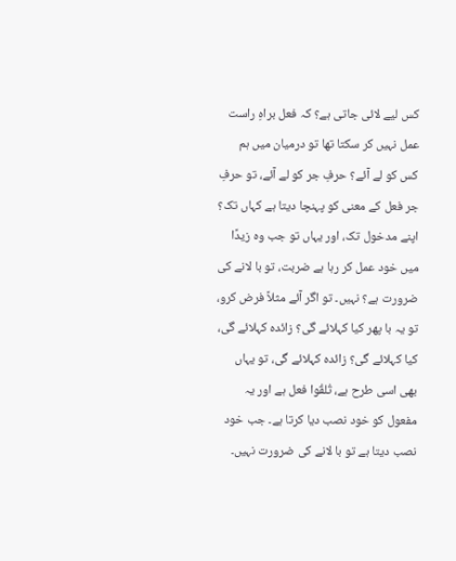کس لیے لائی جاتی ہے؟ کہ فعل براہِ راست عمل نہیں کر سکتا تھا تو درمیان میں ہم کس کو لے آئے؟ حرفِ جر کو لے آئے، تو حرفِ جر فعل کے معنی کو پہنچا دیتا ہے کہاں تک؟ اپنے مدخول تک، اور یہاں تو جب وہ زیدًا میں خود عمل کر رہا ہے ضربت، تو با لانے کی ضرورت ہے؟ نہیں۔ تو اگر آئے مثلاً فرض کرو، تو یہ با پھر کیا کہلائے گی؟ زائدہ کہلائے گی، کیا کہلائے گی؟ زائدہ کہلائے گی، تو یہاں بھی اسی طرح ہے، تُلقُوا فعل ہے اور یہ مفعول کو خود نصب دیا کرتا ہے۔ جب خود نصب دیتا ہے تو با لانے کی ضرورت نہیں۔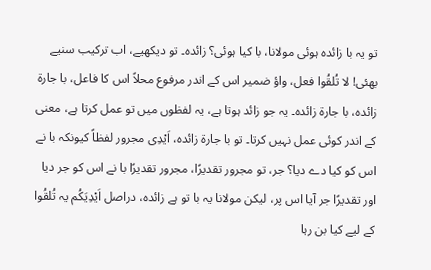تو یہ با زائدہ ہوئی مولانا، با کیا ہوئی؟ زائدہ۔ تو دیکھیے، اب ترکیب سنیے بھئی! لا تُلقُوا فعل، واؤ ضمیر اس کے اندر مرفوع محلاً اس کا فاعل، با جارة زائدہ، با جارة زائدہ۔ یہ جو زائد ہوتا ہے، یہ لفظوں میں تو عمل کرتا ہے، معنی کے اندر کوئی عمل نہیں کرتا۔ تو با جارة زائدہ، اَیْدِی مجرور لفظاً کیونکہ با نے اس کو کیا دے دیا؟ جر، تو مجرور تقدیرًا، مجرور تقدیرًا با نے اس کو جر دیا اور تقدیرًا جر آیا اس پر، لیکن مولانا یہ با تو ہے زائدہ، دراصل اَیْدِیَکُم یہ تُلقُوا کے لیے کیا بن رہا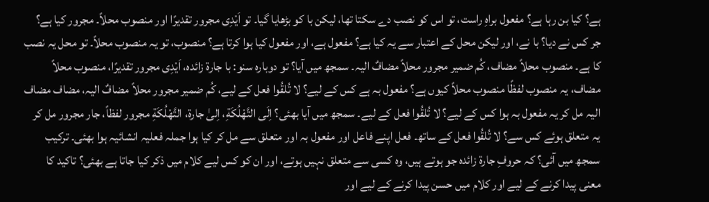ہے؟ کیا بن رہا ہے؟ مفعول براہِ راست، تو اس کو نصب دے سکتا تھا، لیکن با کو بڑھایا گیا۔ تو اَیْدِی مجرور تقدیرًا اور منصوب محلاً۔ مجرور کیا ہے؟ جر کس نے دیا؟ با نے، اور لیکن محل کے اعتبار سے یہ کیا ہے؟ مفعول ہے، اور مفعول کیا ہوا کرتا ہے؟ منصوب، تو یہ منصوب محلاً۔ تو محل یہ نصب کا ہے۔ منصوب محلاً مضاف، کُم ضمیر مجرور محلاً مضافٌ الیہ۔ سمجھ میں آیا؟ تو دوبارہ سنو: با جارة زائدہ، اَیْدِی مجرور تقدیرًا، منصوب محلاً مضاف، یہ منصوب لفظًا منصوب محلاً کیوں ہے؟ مفعول بہ ہے کس کے لیے؟ لا تُلقُوا فعل کے لیے، کُم ضمیر مجرور محلاً مضافٌ الیہ، مضاف مضاف الیہ مل کر یہ مفعول بہ ہوا کس کے لیے؟ لا تُلقُوا فعل کے لیے۔ سمجھ میں آیا بھئی؟ اِلَى التَّھْلُکَةِ، اِلىٰ جارة، التَّھْلُکَةِ مجرور لفظاً، جار مجرور مل کر یہ متعلق ہوئے کس سے؟ لا تُلقُوا فعل کے ساتھ۔ فعل اپنے فاعل اور مفعول بہ اور متعلق سے مل کر کیا ہوا جملہ فعلیہ انشائیہ ہوا بھئی۔ ترکیب سمجھ میں آئی؟ کہ حروفِ جارة زائدہ جو ہوتے ہیں، وہ کسی سے متعلق نہیں ہوتے، اور ان کو کس لیے کلام میں ذکر کیا جاتا ہے بھئی؟ تاکید کا معنی پیدا کرنے کے لیے اور کلام میں حسن پیدا کرنے کے لیے اور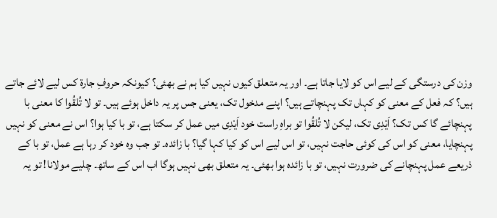وزن کی درستگی کے لیے اس کو لایا جاتا ہے۔ اور یہ متعلق کیوں نہیں کیا ہم نے بھئی؟ کیونکہ حروفِ جارة کس لیے لائے جاتے ہیں؟ کہ فعل کے معنی کو کہاں تک پہنچاتے ہیں؟ اپنے مدخول تک، یعنی جس پر یہ داخل ہوئے ہیں۔ تو لا تُلقُوا کا معنی با پہنچائے گا کس تک؟ اَیْدِی تک، لیکن لا تُلقُوا تو براہِ راست خود اَیْدِی میں عمل کر سکتا ہے، تو با کیا ہوا؟ اس نے معنی کو نہیں پہنچایا، معنی کو اس کی کوئی حاجت نہیں، تو اس لیے اس کو کیا کہا گیا؟ با زائدہ۔ تو جب وہ خود کر رہا ہے عمل، تو با کے ذریعے عمل پہنچانے کی ضرورت نہیں، تو با زائدہ ہوا بھئی۔ یہ متعلق بھی نہیں ہوگا اب اس کے ساتھ۔ چلیے مولانا! تو یہ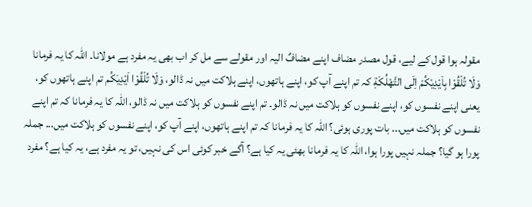مقولہ ہوا قول کے لیے، قول مصدر مضاف اپنے مضافٌ الیہ اور مقولے سے مل کر اب بھی یہ مفرد ہے مولانا۔ اللہ کا یہ فرمانا وَلَا تُلْقُوْا بِاَیْدِیْكُمْ اِلَى التَّھْلُكَةِ کہ تم اپنے آپ کو، اپنے ہاتھوں، اپنے ہلاکت میں نہ ڈالو، وَلَا تُلْقُوْا اَیْدِیَکُم تم اپنے ہاتھوں کو، یعنی اپنے نفسوں کو، اپنے نفسوں کو ہلاکت میں نہ ڈالو۔ تم اپنے نفسوں کو ہلاکت میں نہ ڈالو، اللہ کا یہ فرمانا کہ تم اپنے نفسوں کو ہلاکت میں... بات پوری ہوئی؟ اللہ کا یہ فرمانا کہ تم اپنے ہاتھوں، اپنے آپ کو، اپنے نفسوں کو ہلاکت میں... جملہ پورا ہو گیا؟ جملہ نہیں پورا ہوا، اللہ کا یہ فرمانا بھئی یہ کیا ہے؟ آگے خبر کوئی اس کی نہیں، تو یہ مفرد ہے، یہ کیا ہے؟ مفرد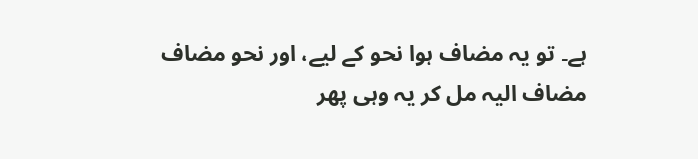ہے۔ تو یہ مضاف ہوا نحو کے لیے، اور نحو مضاف مضاف الیہ مل کر یہ وہی پھر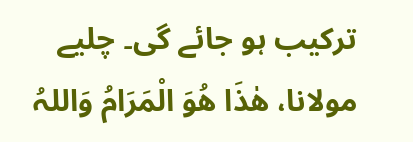ترکیب ہو جائے گی۔ چلیے مولانا، ھٰذَا ھُوَ الْمَرَامُ وَاللہُ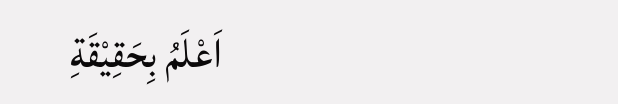اَعْلَمُ بِحَقِیْقَةِ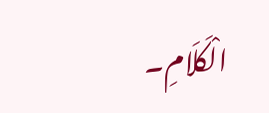الْکَلَامِ۔